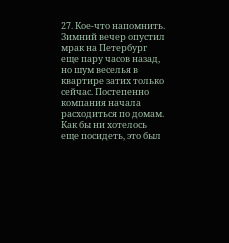27. Кое-что напомнить.
Зимний вечер опустил мрак на Петербург еще пару часов назад, но шум веселья в квартире затих только сейчас. Постепенно компания начала расходиться по домам. Как бы ни хотелось еще посидеть, это был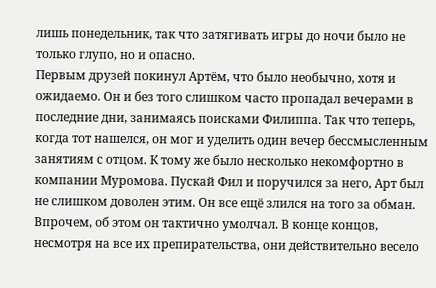лишь понедельник, так что затягивать игры до ночи было не только глупо, но и опасно.
Первым друзей покинул Артëм, что было необычно, хотя и ожидаемо. Он и без того слишком часто пропадал вечерами в последние дни, занимаясь поисками Филиппа. Так что теперь, когда тот нашелся, он мог и уделить один вечер бессмысленным занятиям с отцом. К тому же было несколько некомфортно в компании Муромова. Пускай Фил и поручился за него, Арт был не слишком доволен этим. Он все ещё злился на того за обман. Впрочем, об этом он тактично умолчал. В конце концов, несмотря на все их препирательства, они действительно весело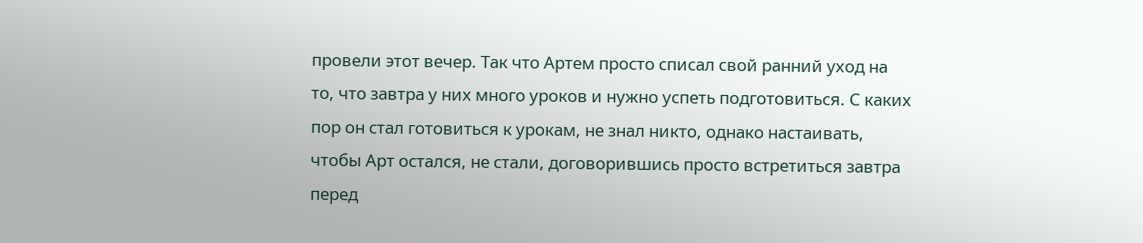провели этот вечер. Так что Артем просто списал свой ранний уход на то, что завтра у них много уроков и нужно успеть подготовиться. С каких пор он стал готовиться к урокам, не знал никто, однако настаивать, чтобы Арт остался, не стали, договорившись просто встретиться завтра перед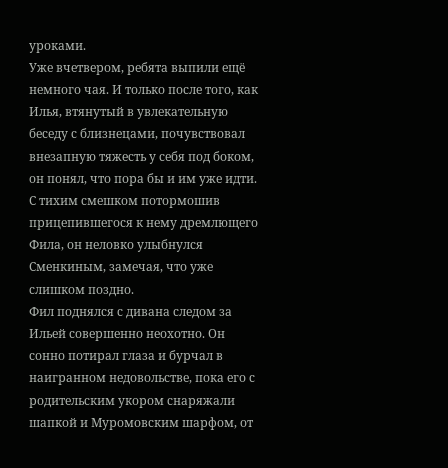уроками.
Уже вчетвером, ребята выпили ещё немного чая. И только после того, как Илья, втянутый в увлекательную беседу с близнецами, почувствовал внезапную тяжесть у себя под боком, он понял, что пора бы и им уже идти. С тихим смешком потормошив прицепившегося к нему дремлющего Фила, он неловко улыбнулся Сменкиным, замечая, что уже слишком поздно.
Фил поднялся с дивана следом за Ильей совершенно неохотно. Он сонно потирал глаза и бурчал в наигранном недовольстве, пока его с родительским укором снаряжали шапкой и Муромовским шарфом, от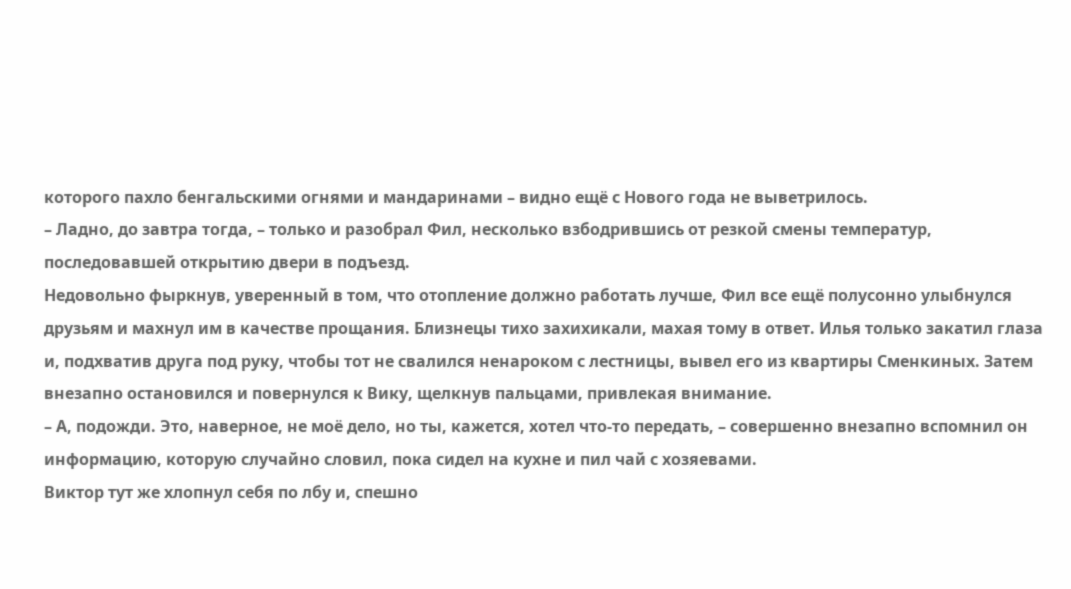которого пахло бенгальскими огнями и мандаринами – видно ещё с Нового года не выветрилось.
– Ладно, до завтра тогда, – только и разобрал Фил, несколько взбодрившись от резкой смены температур, последовавшей открытию двери в подъезд.
Недовольно фыркнув, уверенный в том, что отопление должно работать лучше, Фил все ещё полусонно улыбнулся друзьям и махнул им в качестве прощания. Близнецы тихо захихикали, махая тому в ответ. Илья только закатил глаза и, подхватив друга под руку, чтобы тот не свалился ненароком с лестницы, вывел его из квартиры Сменкиных. Затем внезапно остановился и повернулся к Вику, щелкнув пальцами, привлекая внимание.
– А, подожди. Это, наверное, не моё дело, но ты, кажется, хотел что-то передать, – совершенно внезапно вспомнил он информацию, которую случайно словил, пока сидел на кухне и пил чай с хозяевами.
Виктор тут же хлопнул себя по лбу и, спешно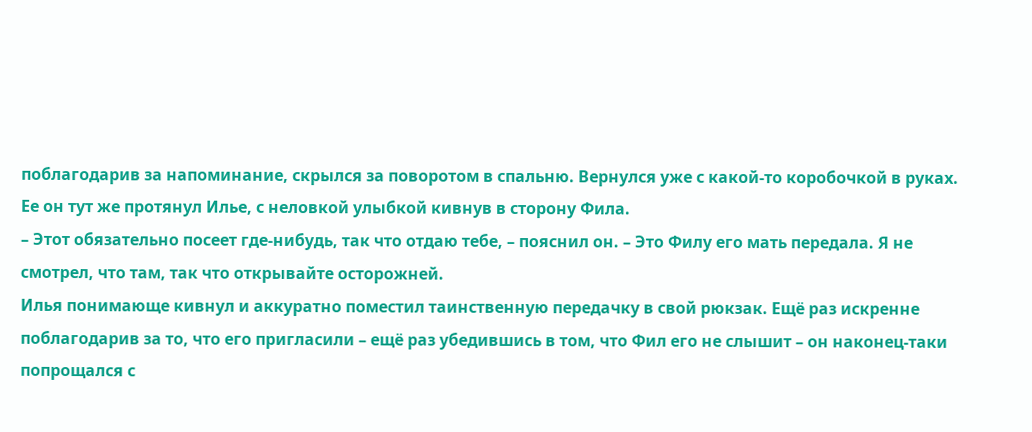поблагодарив за напоминание, скрылся за поворотом в спальню. Вернулся уже с какой-то коробочкой в руках. Ее он тут же протянул Илье, с неловкой улыбкой кивнув в сторону Фила.
– Этот обязательно посеет где-нибудь, так что отдаю тебе, – пояснил он. – Это Филу его мать передала. Я не смотрел, что там, так что открывайте осторожней.
Илья понимающе кивнул и аккуратно поместил таинственную передачку в свой рюкзак. Ещё раз искренне поблагодарив за то, что его пригласили – ещё раз убедившись в том, что Фил его не слышит – он наконец-таки попрощался с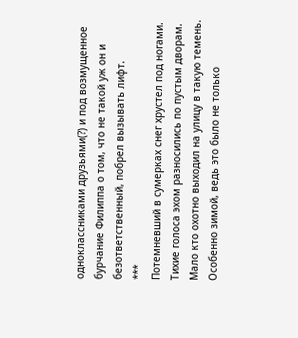одноклассниками друзьями(?) и под возмущенное бурчание Филиппа о том, что не такой уж он и безответственный, побрел вызывать лифт.
***
Потемневший в сумерках снег хрустел под ногами. Тихие голоса эхом разносились по пустым дворам. Мало кто охотно выходил на улицу в такую темень. Особенно зимой, ведь это было не только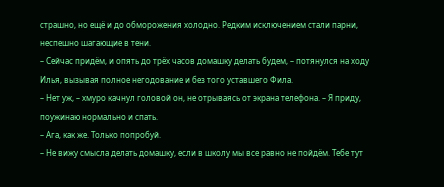страшно, но ещё и до обморожения холодно. Редким исключением стали парни, неспешно шагающие в тени.
– Сейчас придём, и опять до трёх часов домашку делать будем, – потянулся на ходу Илья, вызывая полное негодование и без того уставшего Фила.
– Нет уж, – хмуро качнул головой он, не отрываясь от экрана телефона. – Я приду, поужинаю нормально и спать.
– Ага, как же. Только попробуй.
– Не вижу смысла делать домашку, если в школу мы все равно не пойдём. Тебе тут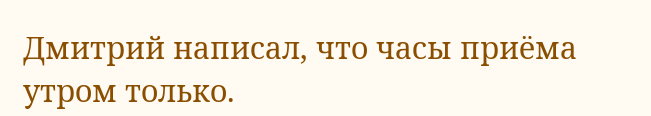Дмитрий написал, что часы приёма утром только.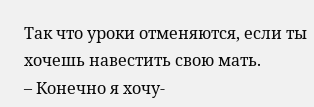Так что уроки отменяются, если ты хочешь навестить свою мать.
– Конечно я хочу-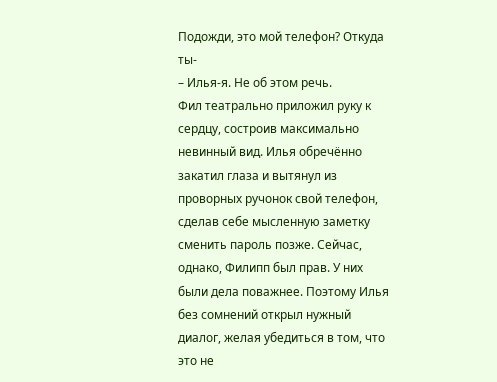Подожди, это мой телефон? Откуда ты-
– Илья-я. Не об этом речь.
Фил театрально приложил руку к сердцу, состроив максимально невинный вид. Илья обречённо закатил глаза и вытянул из проворных ручонок свой телефон, сделав себе мысленную заметку сменить пароль позже. Сейчас, однако, Филипп был прав. У них были дела поважнее. Поэтому Илья без сомнений открыл нужный диалог, желая убедиться в том, что это не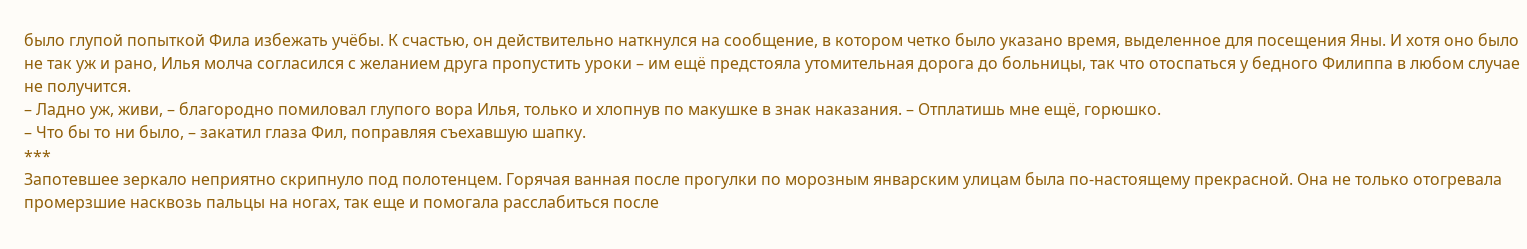было глупой попыткой Фила избежать учёбы. К счастью, он действительно наткнулся на сообщение, в котором четко было указано время, выделенное для посещения Яны. И хотя оно было не так уж и рано, Илья молча согласился с желанием друга пропустить уроки – им ещё предстояла утомительная дорога до больницы, так что отоспаться у бедного Филиппа в любом случае не получится.
– Ладно уж, живи, – благородно помиловал глупого вора Илья, только и хлопнув по макушке в знак наказания. – Отплатишь мне ещё, горюшко.
– Что бы то ни было, – закатил глаза Фил, поправляя съехавшую шапку.
***
Запотевшее зеркало неприятно скрипнуло под полотенцем. Горячая ванная после прогулки по морозным январским улицам была по-настоящему прекрасной. Она не только отогревала промерзшие насквозь пальцы на ногах, так еще и помогала расслабиться после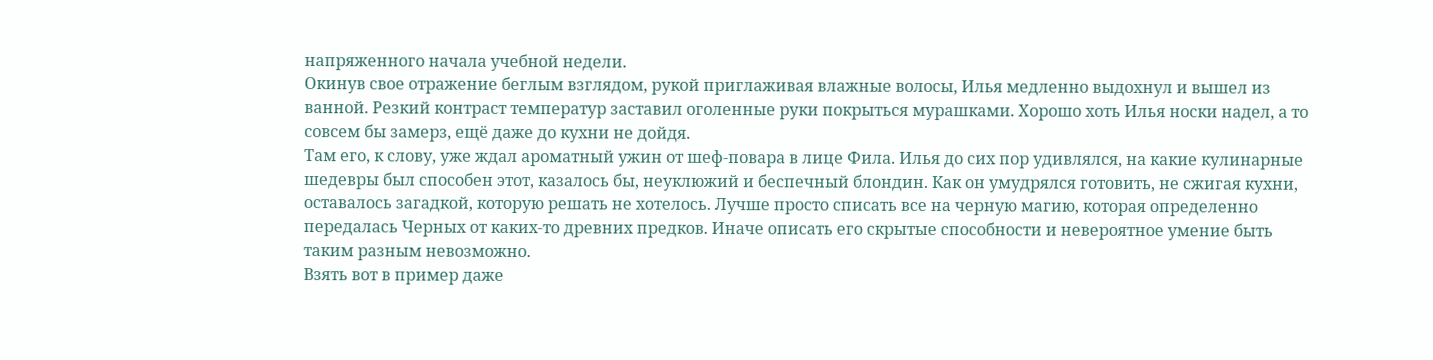напряженного начала учебной недели.
Окинув свое отражение беглым взглядом, рукой приглаживая влажные волосы, Илья медленно выдохнул и вышел из ванной. Резкий контраст температур заставил оголенные руки покрыться мурашками. Хорошо хоть Илья носки надел, а то совсем бы замерз, ещё даже до кухни не дойдя.
Там его, к слову, уже ждал ароматный ужин от шеф-повара в лице Фила. Илья до сих пор удивлялся, на какие кулинарные шедевры был способен этот, казалось бы, неуклюжий и беспечный блондин. Как он умудрялся готовить, не сжигая кухни, оставалось загадкой, которую решать не хотелось. Лучше просто списать все на черную магию, которая определенно передалась Черных от каких-то древних предков. Иначе описать его скрытые способности и невероятное умение быть таким разным невозможно.
Взять вот в пример даже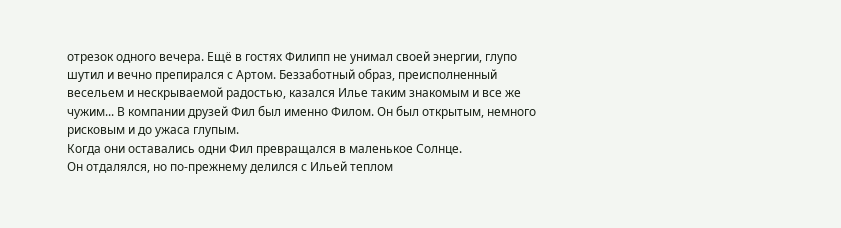отрезок одного вечера. Ещё в гостях Филипп не унимал своей энергии, глупо шутил и вечно препирался с Артом. Беззаботный образ, преисполненный весельем и нескрываемой радостью, казался Илье таким знакомым и все же чужим... В компании друзей Фил был именно Филом. Он был открытым, немного рисковым и до ужаса глупым.
Когда они оставались одни Фил превращался в маленькое Солнце.
Он отдалялся, но по-прежнему делился с Ильей теплом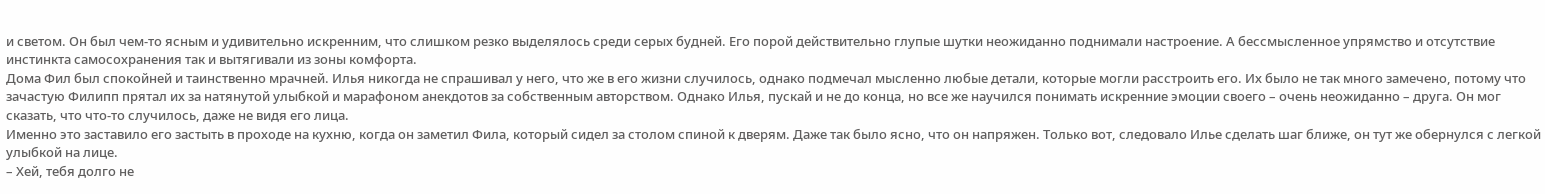и светом. Он был чем-то ясным и удивительно искренним, что слишком резко выделялось среди серых будней. Его порой действительно глупые шутки неожиданно поднимали настроение. А бессмысленное упрямство и отсутствие инстинкта самосохранения так и вытягивали из зоны комфорта.
Дома Фил был спокойней и таинственно мрачней. Илья никогда не спрашивал у него, что же в его жизни случилось, однако подмечал мысленно любые детали, которые могли расстроить его. Их было не так много замечено, потому что зачастую Филипп прятал их за натянутой улыбкой и марафоном анекдотов за собственным авторством. Однако Илья, пускай и не до конца, но все же научился понимать искренние эмоции своего – очень неожиданно – друга. Он мог сказать, что что-то случилось, даже не видя его лица.
Именно это заставило его застыть в проходе на кухню, когда он заметил Фила, который сидел за столом спиной к дверям. Даже так было ясно, что он напряжен. Только вот, следовало Илье сделать шаг ближе, он тут же обернулся с легкой улыбкой на лице.
– Хей, тебя долго не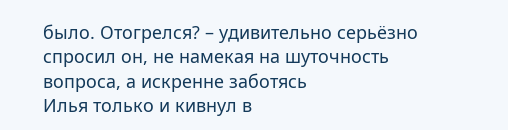было. Отогрелся? – удивительно серьёзно спросил он, не намекая на шуточность вопроса, а искренне заботясь
Илья только и кивнул в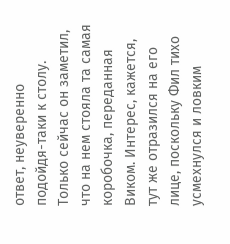ответ, неуверенно подойдя-таки к столу. Только сейчас он заметил, что на нем стояла та самая коробочка, переданная Виком. Интерес, кажется, тут же отразился на его лице, поскольку Фил тихо усмехнулся и ловким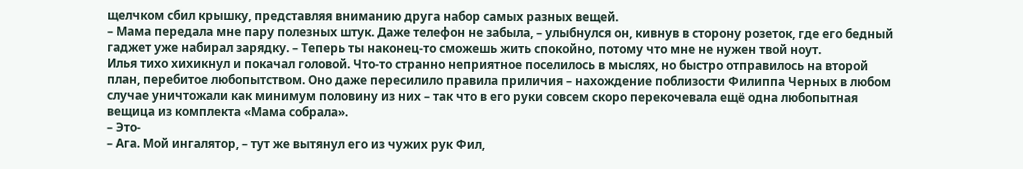щелчком сбил крышку, представляя вниманию друга набор самых разных вещей.
– Мама передала мне пару полезных штук. Даже телефон не забыла, – улыбнулся он, кивнув в сторону розеток, где его бедный гаджет уже набирал зарядку. – Теперь ты наконец-то сможешь жить спокойно, потому что мне не нужен твой ноут.
Илья тихо хихикнул и покачал головой. Что-то странно неприятное поселилось в мыслях, но быстро отправилось на второй план, перебитое любопытством. Оно даже пересилило правила приличия – нахождение поблизости Филиппа Черных в любом случае уничтожали как минимум половину из них – так что в его руки совсем скоро перекочевала ещё одна любопытная вещица из комплекта «Мама собрала».
– Это-
– Ага. Мой ингалятор, – тут же вытянул его из чужих рук Фил,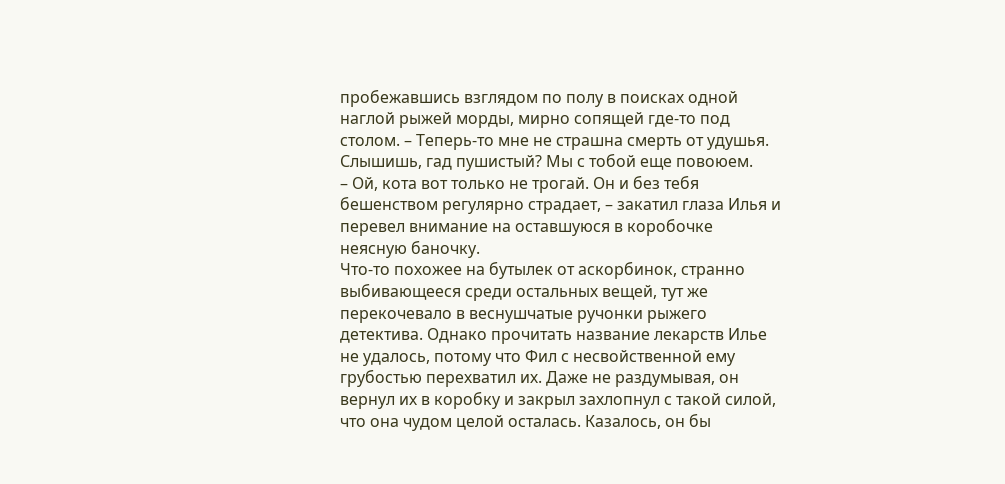пробежавшись взглядом по полу в поисках одной наглой рыжей морды, мирно сопящей где-то под столом. – Теперь-то мне не страшна смерть от удушья. Слышишь, гад пушистый? Мы с тобой еще повоюем.
– Ой, кота вот только не трогай. Он и без тебя бешенством регулярно страдает, – закатил глаза Илья и перевел внимание на оставшуюся в коробочке неясную баночку.
Что-то похожее на бутылек от аскорбинок, странно выбивающееся среди остальных вещей, тут же перекочевало в веснушчатые ручонки рыжего детектива. Однако прочитать название лекарств Илье не удалось, потому что Фил с несвойственной ему грубостью перехватил их. Даже не раздумывая, он вернул их в коробку и закрыл захлопнул с такой силой, что она чудом целой осталась. Казалось, он бы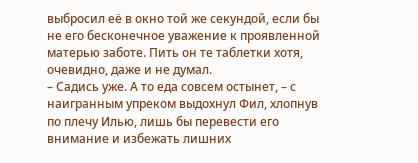выбросил её в окно той же секундой, если бы не его бесконечное уважение к проявленной матерью заботе. Пить он те таблетки хотя, очевидно, даже и не думал.
– Садись уже. А то еда совсем остынет, – с наигранным упреком выдохнул Фил, хлопнув по плечу Илью, лишь бы перевести его внимание и избежать лишних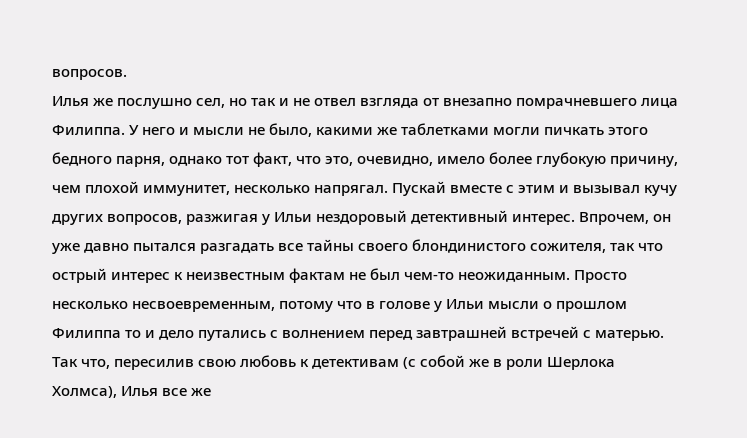вопросов.
Илья же послушно сел, но так и не отвел взгляда от внезапно помрачневшего лица Филиппа. У него и мысли не было, какими же таблетками могли пичкать этого бедного парня, однако тот факт, что это, очевидно, имело более глубокую причину, чем плохой иммунитет, несколько напрягал. Пускай вместе с этим и вызывал кучу других вопросов, разжигая у Ильи нездоровый детективный интерес. Впрочем, он уже давно пытался разгадать все тайны своего блондинистого сожителя, так что острый интерес к неизвестным фактам не был чем-то неожиданным. Просто несколько несвоевременным, потому что в голове у Ильи мысли о прошлом Филиппа то и дело путались с волнением перед завтрашней встречей с матерью. Так что, пересилив свою любовь к детективам (с собой же в роли Шерлока Холмса), Илья все же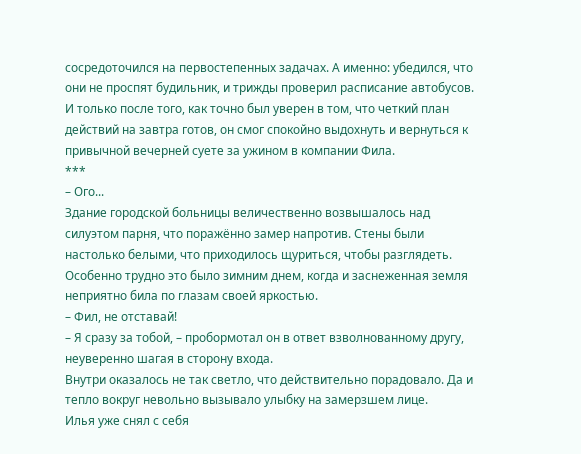сосредоточился на первостепенных задачах. А именно: убедился, что они не проспят будильник, и трижды проверил расписание автобусов. И только после того, как точно был уверен в том, что четкий план действий на завтра готов, он смог спокойно выдохнуть и вернуться к привычной вечерней суете за ужином в компании Фила.
***
– Ого...
Здание городской больницы величественно возвышалось над силуэтом парня, что поражённо замер напротив. Стены были настолько белыми, что приходилось щуриться, чтобы разглядеть. Особенно трудно это было зимним днем, когда и заснеженная земля неприятно била по глазам своей яркостью.
– Фил, не отставай!
– Я сразу за тобой, – пробормотал он в ответ взволнованному другу, неуверенно шагая в сторону входа.
Внутри оказалось не так светло, что действительно порадовало. Да и тепло вокруг невольно вызывало улыбку на замерзшем лице.
Илья уже снял с себя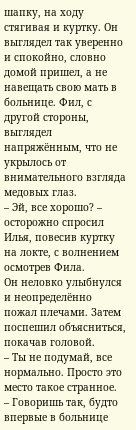шапку, на ходу стягивая и куртку. Он выглядел так уверенно и спокойно, словно домой пришел, а не навещать свою мать в больнице. Фил, с другой стороны, выглядел напряжённым, что не укрылось от внимательного взгляда медовых глаз.
– Эй, все хорошо? – осторожно спросил Илья, повесив куртку на локте, с волнением осмотрев Фила.
Он неловко улыбнулся и неопределённо пожал плечами. Затем поспешил объясниться, покачав головой.
– Ты не подумай, все нормально. Просто это место такое странное.
– Говоришь так, будто впервые в больнице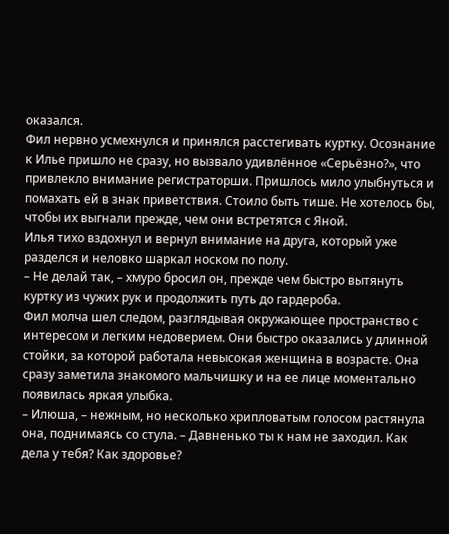оказался.
Фил нервно усмехнулся и принялся расстегивать куртку. Осознание к Илье пришло не сразу, но вызвало удивлённое «Серьёзно?», что привлекло внимание регистраторши. Пришлось мило улыбнуться и помахать ей в знак приветствия. Стоило быть тише. Не хотелось бы, чтобы их выгнали прежде, чем они встретятся с Яной.
Илья тихо вздохнул и вернул внимание на друга, который уже разделся и неловко шаркал носком по полу.
– Не делай так, – хмуро бросил он, прежде чем быстро вытянуть куртку из чужих рук и продолжить путь до гардероба.
Фил молча шел следом, разглядывая окружающее пространство с интересом и легким недоверием. Они быстро оказались у длинной стойки, за которой работала невысокая женщина в возрасте. Она сразу заметила знакомого мальчишку и на ее лице моментально появилась яркая улыбка.
– Илюша, – нежным, но несколько хрипловатым голосом растянула она, поднимаясь со стула. – Давненько ты к нам не заходил. Как дела у тебя? Как здоровье?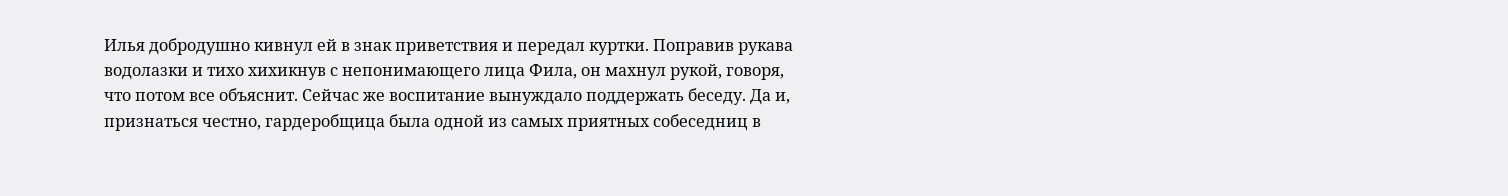Илья добродушно кивнул ей в знак приветствия и передал куртки. Поправив рукава водолазки и тихо хихикнув с непонимающего лица Фила, он махнул рукой, говоря, что потом все объяснит. Сейчас же воспитание вынуждало поддержать беседу. Да и, признаться честно, гардеробщица была одной из самых приятных собеседниц в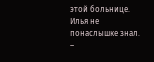этой больнице. Илья не понаслышке знал.
–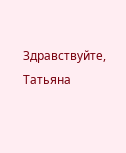Здравствуйте, Татьяна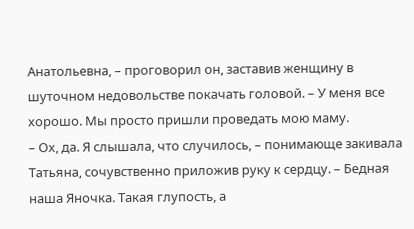Анатольевна, – проговорил он, заставив женщину в шуточном недовольстве покачать головой. – У меня все хорошо. Мы просто пришли проведать мою маму.
– Ох, да. Я слышала, что случилось, – понимающе закивала Татьяна, сочувственно приложив руку к сердцу. – Бедная наша Яночка. Такая глупость, а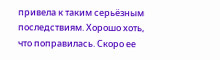привела к таким серьёзным последствиям. Хорошо хоть, что поправилась. Скоро ее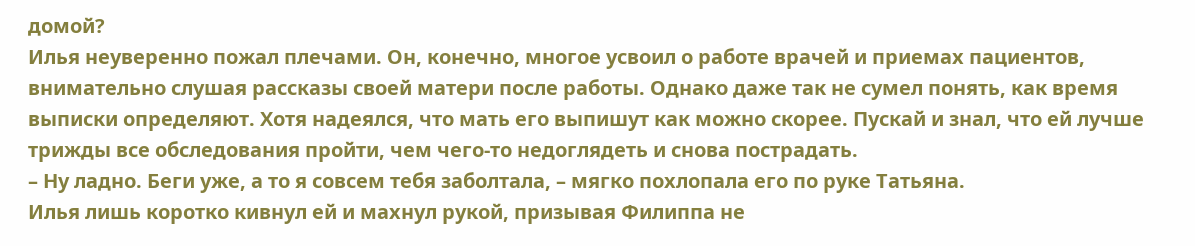домой?
Илья неуверенно пожал плечами. Он, конечно, многое усвоил о работе врачей и приемах пациентов, внимательно слушая рассказы своей матери после работы. Однако даже так не сумел понять, как время выписки определяют. Хотя надеялся, что мать его выпишут как можно скорее. Пускай и знал, что ей лучше трижды все обследования пройти, чем чего-то недоглядеть и снова пострадать.
– Ну ладно. Беги уже, а то я совсем тебя заболтала, – мягко похлопала его по руке Татьяна.
Илья лишь коротко кивнул ей и махнул рукой, призывая Филиппа не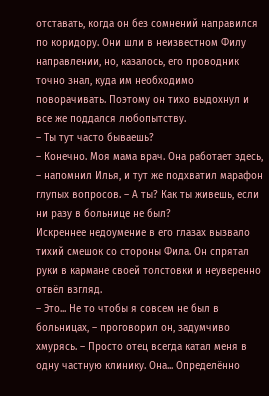отставать, когда он без сомнений направился по коридору. Они шли в неизвестном Филу направлении, но, казалось, его проводник точно знал, куда им необходимо поворачивать. Поэтому он тихо выдохнул и все же поддался любопытству.
– Ты тут часто бываешь?
– Конечно. Моя мама врач. Она работает здесь, – напомнил Илья, и тут же подхватил марафон глупых вопросов. – А ты? Как ты живешь, если ни разу в больнице не был?
Искреннее недоумение в его глазах вызвало тихий смешок со стороны Фила. Он спрятал руки в кармане своей толстовки и неуверенно отвёл взгляд.
– Это... Не то чтобы я совсем не был в больницах, – проговорил он, задумчиво хмурясь. – Просто отец всегда катал меня в одну частную клинику. Она... Определённо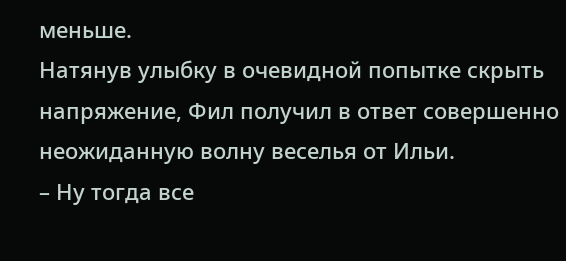меньше.
Натянув улыбку в очевидной попытке скрыть напряжение, Фил получил в ответ совершенно неожиданную волну веселья от Ильи.
– Ну тогда все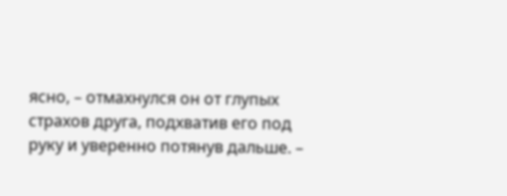ясно, – отмахнулся он от глупых страхов друга, подхватив его под руку и уверенно потянув дальше. –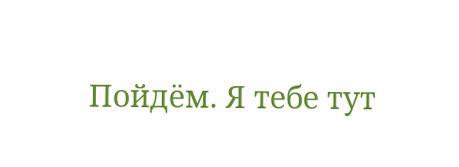Пойдём. Я тебе тут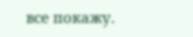все покажу.